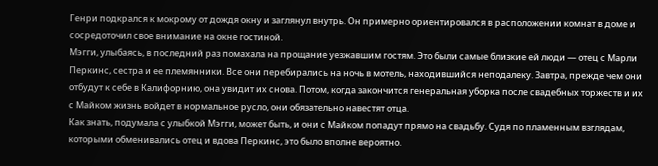Генри подкрался к мокрому от дождя окну и заглянул внутрь. Он примерно ориентировался в расположении комнат в доме и сосредоточил свое внимание на окне гостиной.
Мэгги, улыбаясь, в последний раз помахала на прощание уезжавшим гостям. Это были самые близкие ей люди — отец с Марли Перкинс, сестра и ее племянники. Все они перебирались на ночь в мотель, находившийся неподалеку. Завтра, прежде чем они отбудут к себе в Калифорнию, она увидит их снова. Потом, когда закончится генеральная уборка после свадебных торжеств и их с Майком жизнь войдет в нормальное русло, они обязательно навестят отца.
Как знать, подумала с улыбкой Мэгги, может быть, и они с Майком попадут прямо на свадьбу. Судя по пламенным взглядам, которыми обменивались отец и вдова Перкинс, это было вполне вероятно.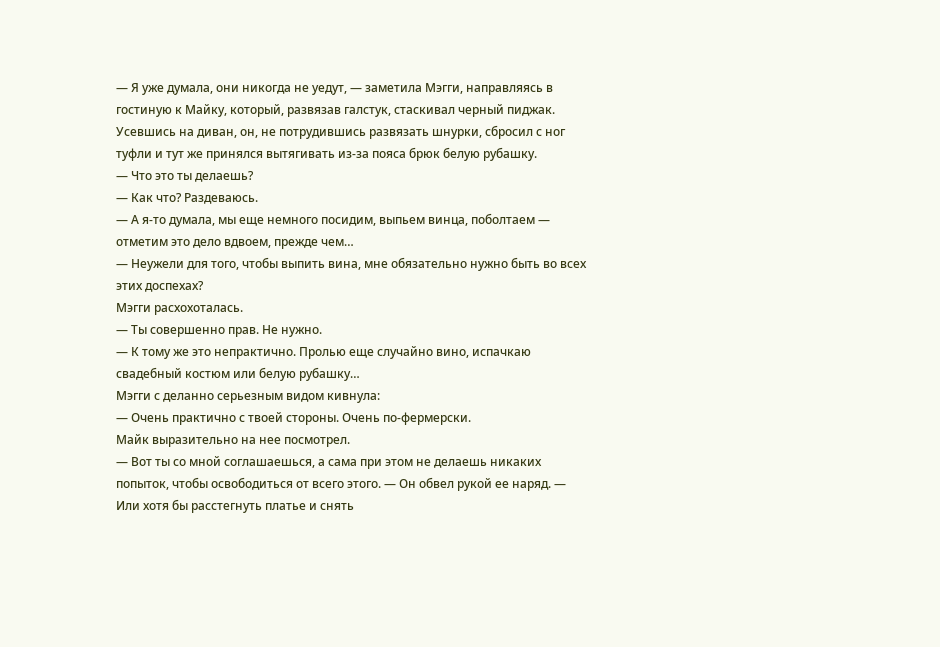— Я уже думала, они никогда не уедут, — заметила Мэгги, направляясь в гостиную к Майку, который, развязав галстук, стаскивал черный пиджак.
Усевшись на диван, он, не потрудившись развязать шнурки, сбросил с ног туфли и тут же принялся вытягивать из-за пояса брюк белую рубашку.
— Что это ты делаешь?
— Как что? Раздеваюсь.
— А я-то думала, мы еще немного посидим, выпьем винца, поболтаем — отметим это дело вдвоем, прежде чем…
— Неужели для того, чтобы выпить вина, мне обязательно нужно быть во всех этих доспехах?
Мэгги расхохоталась.
— Ты совершенно прав. Не нужно.
— К тому же это непрактично. Пролью еще случайно вино, испачкаю свадебный костюм или белую рубашку…
Мэгги с деланно серьезным видом кивнула:
— Очень практично с твоей стороны. Очень по-фермерски.
Майк выразительно на нее посмотрел.
— Вот ты со мной соглашаешься, а сама при этом не делаешь никаких попыток, чтобы освободиться от всего этого. — Он обвел рукой ее наряд. — Или хотя бы расстегнуть платье и снять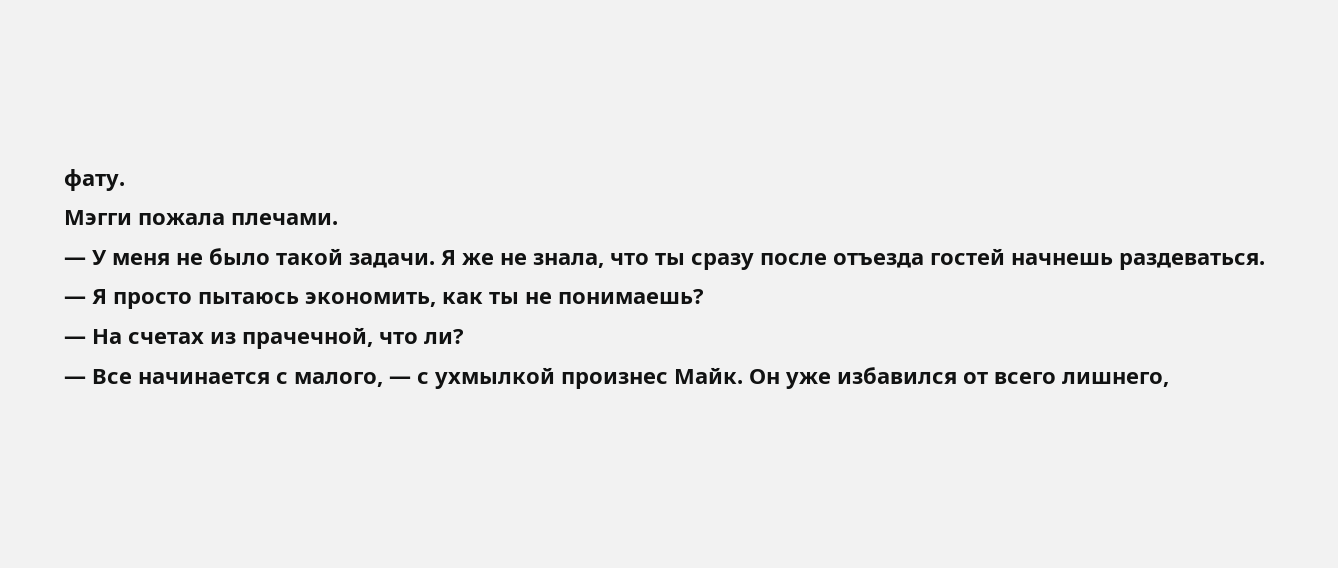фату.
Мэгги пожала плечами.
— У меня не было такой задачи. Я же не знала, что ты сразу после отъезда гостей начнешь раздеваться.
— Я просто пытаюсь экономить, как ты не понимаешь?
— На счетах из прачечной, что ли?
— Все начинается с малого, — с ухмылкой произнес Майк. Он уже избавился от всего лишнего,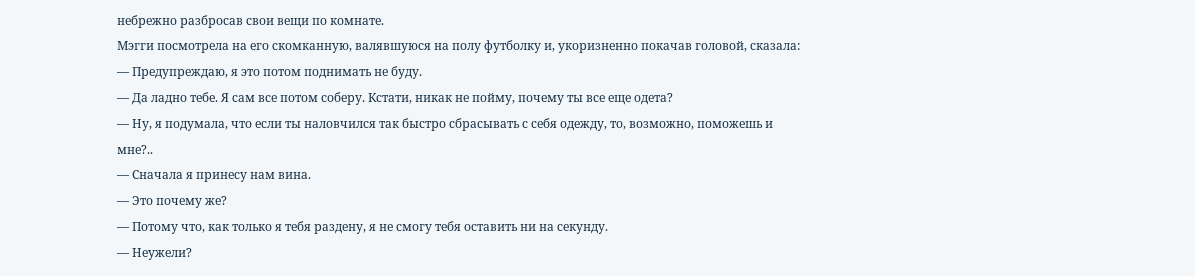небрежно разбросав свои вещи по комнате.
Мэгги посмотрела на его скомканную, валявшуюся на полу футболку и, укоризненно покачав головой, сказала:
— Предупреждаю, я это потом поднимать не буду.
— Да ладно тебе. Я сам все потом соберу. Кстати, никак не пойму, почему ты все еще одета?
— Ну, я подумала, что если ты наловчился так быстро сбрасывать с себя одежду, то, возможно, поможешь и мне?..
— Сначала я принесу нам вина.
— Это почему же?
— Потому что, как только я тебя раздену, я не смогу тебя оставить ни на секунду.
— Неужели?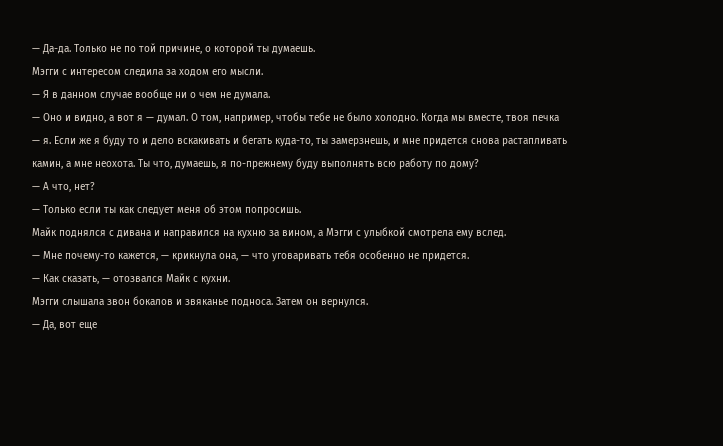— Да-да. Только не по той причине, о которой ты думаешь.
Мэгги с интересом следила за ходом его мысли.
— Я в данном случае вообще ни о чем не думала.
— Оно и видно, а вот я — думал. О том, например, чтобы тебе не было холодно. Когда мы вместе, твоя печка — я. Если же я буду то и дело вскакивать и бегать куда-то, ты замерзнешь, и мне придется снова растапливать камин, а мне неохота. Ты что, думаешь, я по-прежнему буду выполнять всю работу по дому?
— А что, нет?
— Только если ты как следует меня об этом попросишь.
Майк поднялся с дивана и направился на кухню за вином, а Мэгги с улыбкой смотрела ему вслед.
— Мне почему-то кажется, — крикнула она, — что уговаривать тебя особенно не придется.
— Как сказать, — отозвался Майк с кухни.
Мэгги слышала звон бокалов и звяканье подноса. Затем он вернулся.
— Да, вот еще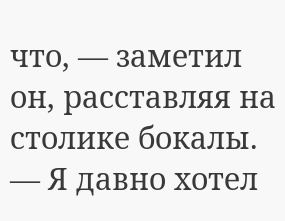что, — заметил он, расставляя на столике бокалы. — Я давно хотел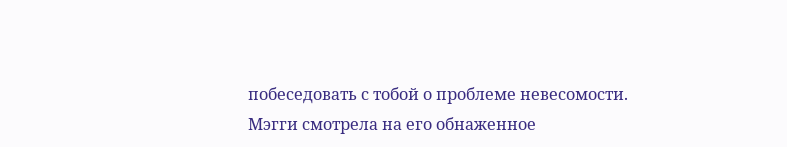побеседовать с тобой о проблеме невесомости.
Мэгги смотрела на его обнаженное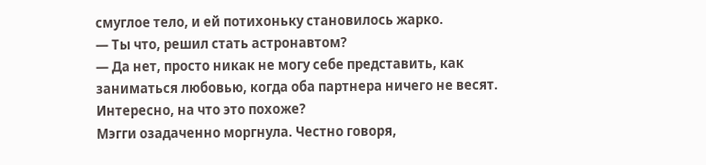смуглое тело, и ей потихоньку становилось жарко.
— Ты что, решил стать астронавтом?
— Да нет, просто никак не могу себе представить, как заниматься любовью, когда оба партнера ничего не весят. Интересно, на что это похоже?
Мэгги озадаченно моргнула. Честно говоря,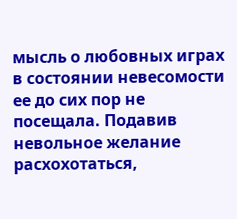мысль о любовных играх в состоянии невесомости ее до сих пор не посещала. Подавив невольное желание расхохотаться,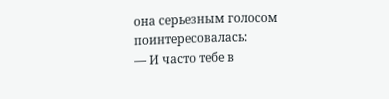она серьезным голосом поинтересовалась:
— И часто тебе в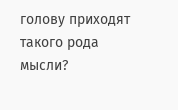голову приходят такого рода мысли?